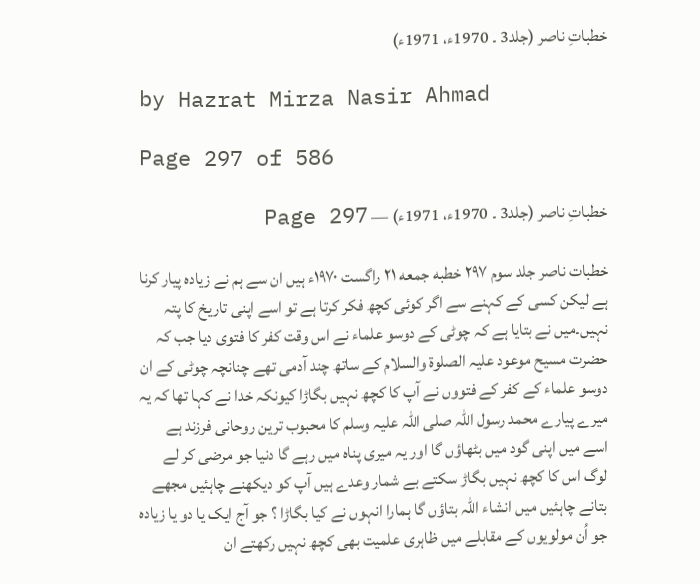خطباتِ ناصر (جلد3 ۔ 1970ء، 1971ء)

by Hazrat Mirza Nasir Ahmad

Page 297 of 586

خطباتِ ناصر (جلد3 ۔ 1970ء، 1971ء) — Page 297

خطبات ناصر جلد سوم ۲۹۷ خطبه جمعه ۲۱ راگست ۱۹۷۰ء ہیں ان سے ہم نے زیادہ پیار کرنا ہے لیکن کسی کے کہنے سے اگر کوئی کچھ فکر کرتا ہے تو اسے اپنی تاریخ کا پتہ نہیں۔میں نے بتایا ہے کہ چوٹی کے دوسو علماء نے اس وقت کفر کا فتوی دیا جب کہ حضرت مسیح موعود علیہ الصلوۃ والسلام کے ساتھ چند آدمی تھے چنانچہ چوٹی کے ان دوسو علماء کے کفر کے فتووں نے آپ کا کچھ نہیں بگاڑا کیونکہ خدا نے کہا تھا کہ یہ میرے پیارے محمد رسول اللہ صلی اللہ علیہ وسلم کا محبوب ترین روحانی فرزند ہے اسے میں اپنی گود میں بٹھاؤں گا اور یہ میری پناہ میں رہے گا دنیا جو مرضی کر لے لوگ اس کا کچھ نہیں بگاڑ سکتے بے شمار وعدے ہیں آپ کو دیکھنے چاہئیں مجھے بتانے چاہئیں میں انشاء اللہ بتاؤں گا ہمارا انہوں نے کیا بگاڑا ؟ جو آج ایک یا دو یا زیادہ جو اُن مولویوں کے مقابلے میں ظاہری علمیت بھی کچھ نہیں رکھتے ان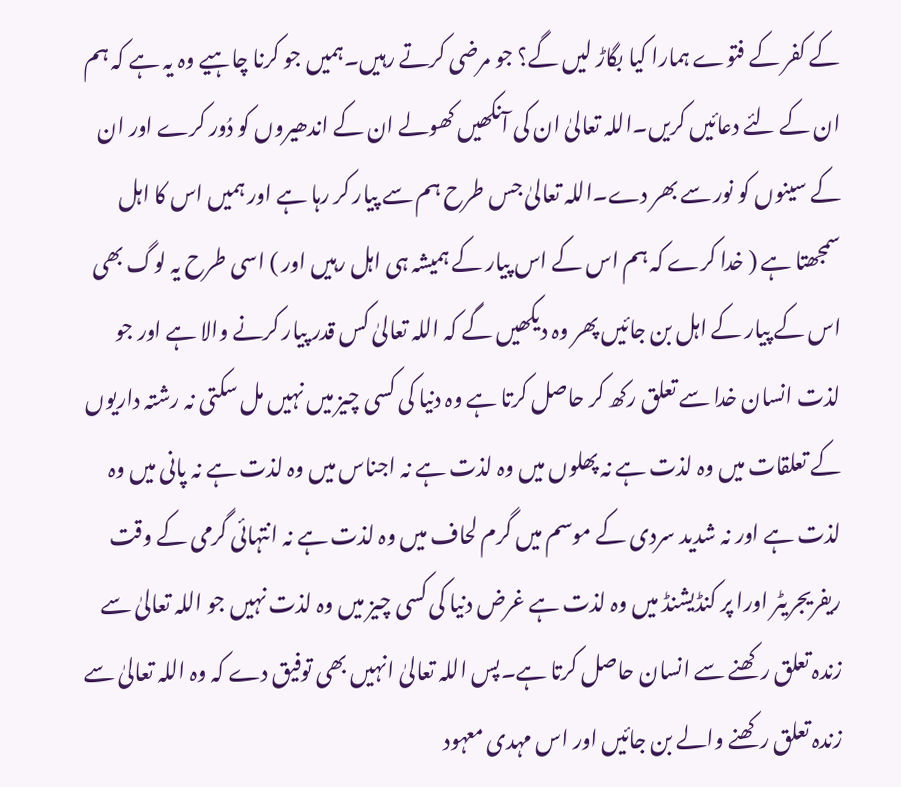کے کفر کے فتوے ہمارا کیا بگاڑ لیں گے؟ جو مرضی کرتے رہیں۔ہمیں جو کرنا چاہیے وہ یہ ہے کہ ہم ان کے لئے دعائیں کریں۔اللہ تعالیٰ ان کی آنکھیں کھولے ان کے اندھیروں کو دُور کرے اور ان کے سینوں کو نور سے بھر دے۔اللہ تعالیٰ جس طرح ہم سے پیار کر رہا ہے اور ہمیں اس کا اہل سمجھتا ہے ( خدا کرے کہ ہم اس کے اس پیار کے ہمیشہ ہی اہل رہیں اور ) اسی طرح یہ لوگ بھی اس کے پیار کے اہل بن جائیں پھر وہ دیکھیں گے کہ اللہ تعالیٰ کس قدر پیار کرنے والا ہے اور جو لذت انسان خدا سے تعلق رکھ کر حاصل کرتا ہے وہ دنیا کی کسی چیز میں نہیں مل سکتی نہ رشتہ داریوں کے تعلقات میں وہ لذت ہے نہ پھلوں میں وہ لذت ہے نہ اجناس میں وہ لذت ہے نہ پانی میں وہ لذت ہے اور نہ شدید سردی کے موسم میں گرم لحاف میں وہ لذت ہے نہ انتہائی گرمی کے وقت ریفریجریٹر اورا پر کنڈیشنڈ میں وہ لذت ہے غرض دنیا کی کسی چیز میں وہ لذت نہیں جو اللہ تعالیٰ سے زندہ تعلق رکھنے سے انسان حاصل کرتا ہے۔پس اللہ تعالیٰ انہیں بھی توفیق دے کہ وہ اللہ تعالیٰ سے زندہ تعلق رکھنے والے بن جائیں اور اس مہدی معہود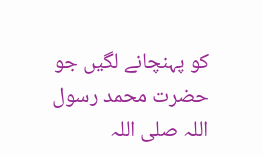کو پہنچانے لگیں جو حضرت محمد رسول اللہ صلی اللہ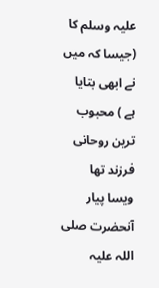علیہ وسلم کا (جیسا کہ میں نے ابھی بتایا ہے ) محبوب ترین روحانی فرزند تھا ویسا پیار آنحضرت صلی اللہ علیہ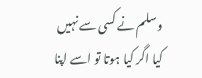وسلم نے کسی سے نہیں کیا اگر کیا ہوتا تو اسے اپنا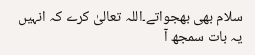سلام بھی بھجواتے۔اللہ تعالیٰ کرے کہ انہیں یہ بات سمجھ آ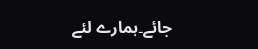جائے۔ہمارے لئے